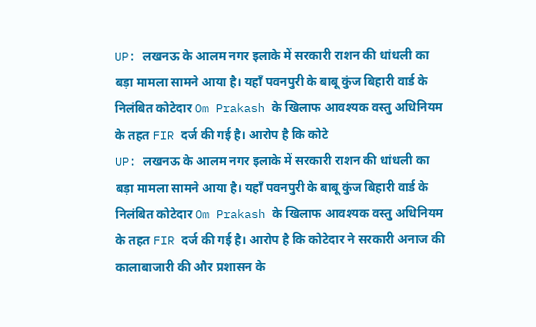UP: लखनऊ के आलम नगर इलाके में सरकारी राशन की धांधली का बड़ा मामला सामने आया है। यहाँ पवनपुरी के बाबू कुंज बिहारी वार्ड के निलंबित कोटेदार Om Prakash के खिलाफ आवश्यक वस्तु अधिनियम के तहत FIR दर्ज की गई है। आरोप है कि कोटे
UP: लखनऊ के आलम नगर इलाके में सरकारी राशन की धांधली का बड़ा मामला सामने आया है। यहाँ पवनपुरी के बाबू कुंज बिहारी वार्ड के निलंबित कोटेदार Om Prakash के खिलाफ आवश्यक वस्तु अधिनियम के तहत FIR दर्ज की गई है। आरोप है कि कोटेदार ने सरकारी अनाज की कालाबाजारी की और प्रशासन के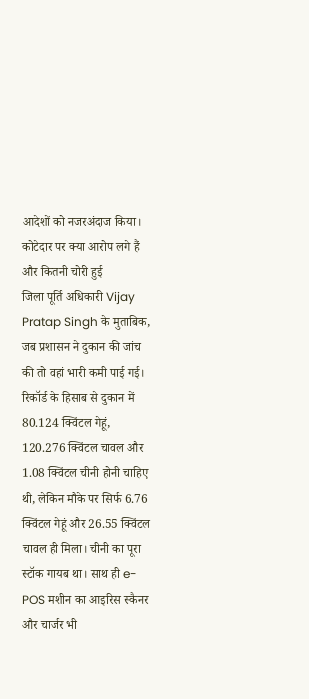आदेशों को नजरअंदाज किया।
कोटेदार पर क्या आरोप लगे हैं और कितनी चोरी हुई
जिला पूर्ति अधिकारी Vijay Pratap Singh के मुताबिक, जब प्रशासन ने दुकान की जांच की तो वहां भारी कमी पाई गई। रिकॉर्ड के हिसाब से दुकान में 80.124 क्विंटल गेहूं, 120.276 क्विंटल चावल और 1.08 क्विंटल चीनी होनी चाहिए थी, लेकिन मौके पर सिर्फ 6.76 क्विंटल गेहूं और 26.55 क्विंटल चावल ही मिला। चीनी का पूरा स्टॉक गायब था। साथ ही e-POS मशीन का आइरिस स्कैनर और चार्जर भी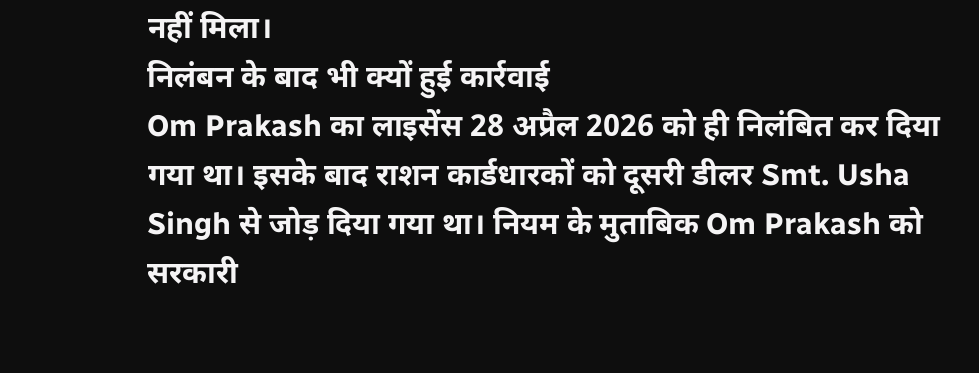नहीं मिला।
निलंबन के बाद भी क्यों हुई कार्रवाई
Om Prakash का लाइसेंस 28 अप्रैल 2026 को ही निलंबित कर दिया गया था। इसके बाद राशन कार्डधारकों को दूसरी डीलर Smt. Usha Singh से जोड़ दिया गया था। नियम के मुताबिक Om Prakash को सरकारी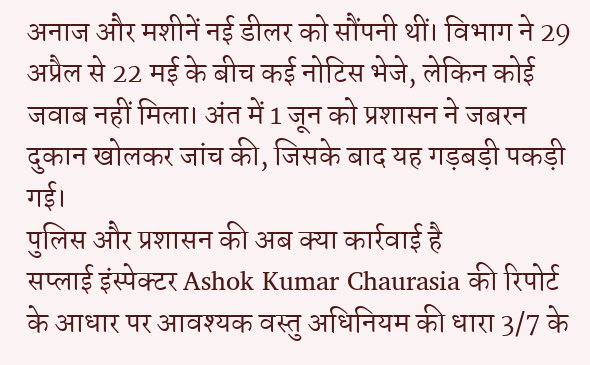अनाज और मशीनें नई डीलर को सौंपनी थीं। विभाग ने 29 अप्रैल से 22 मई के बीच कई नोटिस भेजे, लेकिन कोई जवाब नहीं मिला। अंत में 1 जून को प्रशासन ने जबरन दुकान खोलकर जांच की, जिसके बाद यह गड़बड़ी पकड़ी गई।
पुलिस और प्रशासन की अब क्या कार्रवाई है
सप्लाई इंस्पेक्टर Ashok Kumar Chaurasia की रिपोर्ट के आधार पर आवश्यक वस्तु अधिनियम की धारा 3/7 के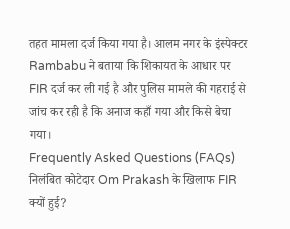तहत मामला दर्ज किया गया है। आलम नगर के इंस्पेक्टर Rambabu ने बताया कि शिकायत के आधार पर FIR दर्ज कर ली गई है और पुलिस मामले की गहराई से जांच कर रही है कि अनाज कहाँ गया और किसे बेचा गया।
Frequently Asked Questions (FAQs)
निलंबित कोटेदार Om Prakash के खिलाफ FIR क्यों हुई?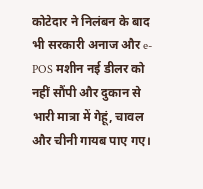कोटेदार ने निलंबन के बाद भी सरकारी अनाज और e-POS मशीन नई डीलर को नहीं सौंपी और दुकान से भारी मात्रा में गेहूं, चावल और चीनी गायब पाए गए।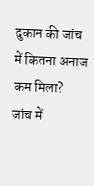दुकान की जांच में कितना अनाज कम मिला?
जांच में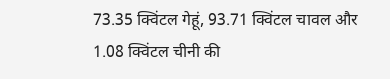73.35 क्विंटल गेहूं, 93.71 क्विंटल चावल और 1.08 क्विंटल चीनी की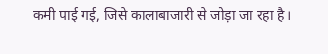कमी पाई गई, जिसे कालाबाजारी से जोड़ा जा रहा है।